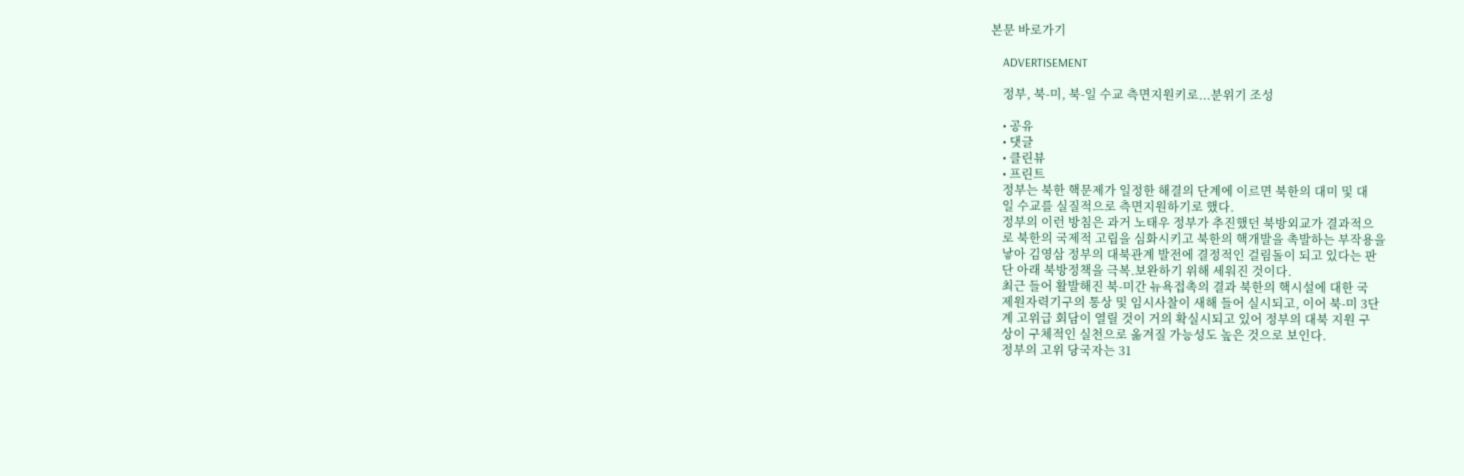본문 바로가기

    ADVERTISEMENT

    정부, 북-미, 북-일 수교 측면지원키로...분위기 조성

    • 공유
    • 댓글
    • 클린뷰
    • 프린트
    정부는 북한 핵문제가 일정한 해결의 단계에 이르면 북한의 대미 및 대
    일 수교를 실질적으로 측면지원하기로 했다.
    정부의 이런 방침은 과거 노태우 정부가 추진했던 북방외교가 결과적으
    로 북한의 국제적 고립을 심화시키고 북한의 핵개발을 촉발하는 부작용을
    낳아 김영삼 정부의 대북관계 발전에 결정적인 걸림돌이 되고 있다는 판
    단 아래 북방정책을 극복.보완하기 위해 세워진 것이다.
    최근 들어 활발해진 북-미간 뉴욕접촉의 결과 북한의 핵시설에 대한 국
    제원자력기구의 통상 및 임시사찰이 새해 들어 실시되고, 이어 북-미 3단
    계 고위급 회담이 열릴 것이 거의 확실시되고 있어 정부의 대북 지원 구
    상이 구체적인 실천으로 옮겨질 가능성도 높은 것으로 보인다.
    정부의 고위 당국자는 31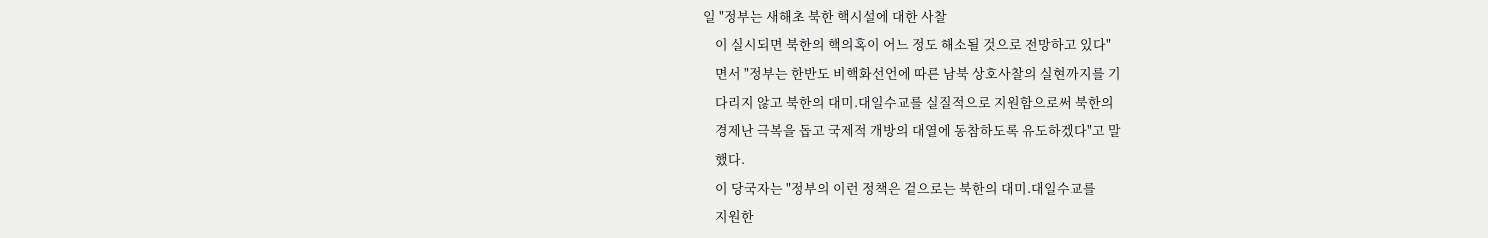일 "정부는 새해초 북한 핵시설에 대한 사찰
    이 실시되면 북한의 핵의혹이 어느 정도 해소될 것으로 전망하고 있다"
    면서 "정부는 한반도 비핵화선언에 따른 남북 상호사찰의 실현까지를 기
    다리지 않고 북한의 대미.대일수교를 실질적으로 지원함으로써 북한의
    경제난 극복을 돕고 국제적 개방의 대열에 동참하도록 유도하겠다"고 말
    했다.
    이 당국자는 "정부의 이런 정책은 겉으로는 북한의 대미.대일수교를
    지원한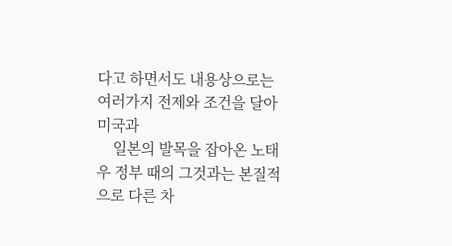다고 하면서도 내용상으로는 여러가지 전제와 조건을 달아 미국과
    일본의 발목을 잡아온 노태우 정부 때의 그것과는 본질적으로 다른 차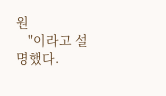원
    "이라고 설명했다.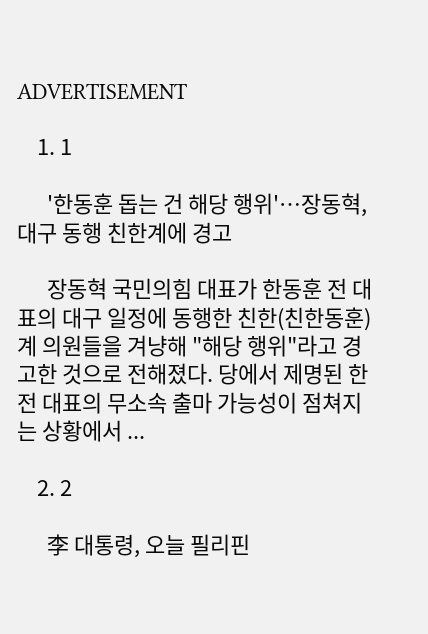ADVERTISEMENT

    1. 1

      '한동훈 돕는 건 해당 행위'…장동혁, 대구 동행 친한계에 경고

      장동혁 국민의힘 대표가 한동훈 전 대표의 대구 일정에 동행한 친한(친한동훈)계 의원들을 겨냥해 "해당 행위"라고 경고한 것으로 전해졌다. 당에서 제명된 한 전 대표의 무소속 출마 가능성이 점쳐지는 상황에서 ...

    2. 2

      李 대통령, 오늘 필리핀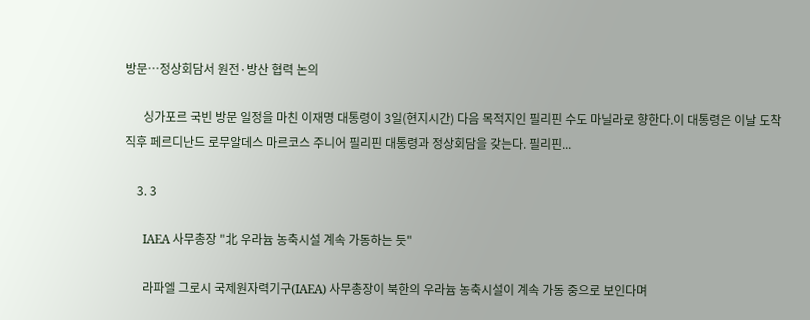방문…정상회담서 원전·방산 협력 논의

      싱가포르 국빈 방문 일정을 마친 이재명 대통령이 3일(현지시간) 다음 목적지인 필리핀 수도 마닐라로 향한다.이 대통령은 이날 도착 직후 페르디난드 로무알데스 마르코스 주니어 필리핀 대통령과 정상회담을 갖는다. 필리핀...

    3. 3

      IAEA 사무총장 "北 우라늄 농축시설 계속 가동하는 듯"

      라파엘 그로시 국제원자력기구(IAEA) 사무총장이 북한의 우라늄 농축시설이 계속 가동 중으로 보인다며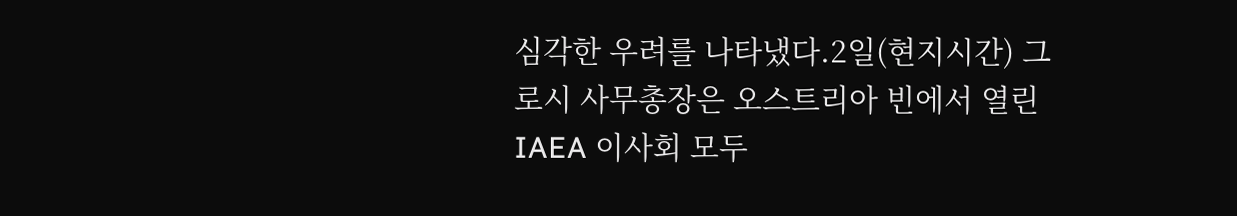심각한 우려를 나타냈다.2일(현지시간) 그로시 사무총장은 오스트리아 빈에서 열린 IAEA 이사회 모두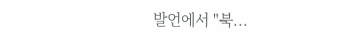발언에서 "북...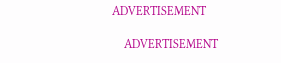ADVERTISEMENT

    ADVERTISEMENT